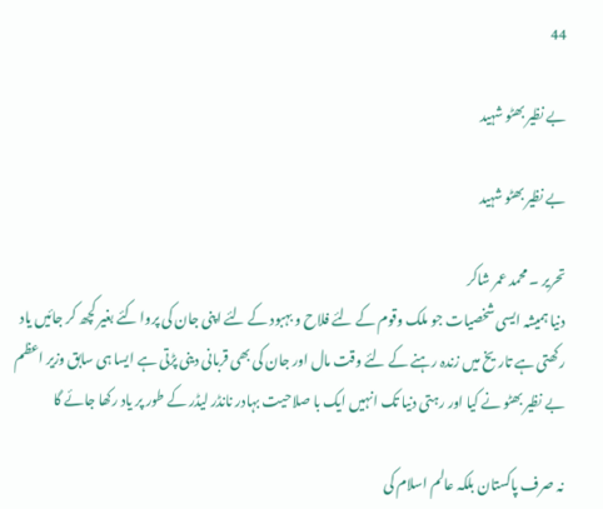44

بے نظیر بھٹو شہید

بے نظیر بھٹو شہید

تحریر ۔ محمد عمر شاکر
دنیا ہمیشہ ایسی شخصیات جو ملک وقوم کے لئے فلاح و بہبود کے لئے اپنی جان کی پروا کئے بغیر کچھ کر جائیں یاد رکھتی ہے تاریخ میں زندہ رہنے کے لئے وقت مال اور جان کی بھی قربانی دینی پڑتی ہے ایسا ہی سابق وزیر اعظم بے نظیر بھٹو نے کیا اور رہتی دنیا تک انہیں ایک با صلاحیت بہادر نانڈر لیڈر کے طور پر یاد رکھا جائے گا

نہ صرف پاکستان بلکہ عالم اسلام کی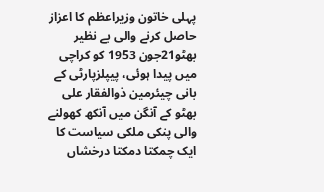پہلی خاتون وزیراعظم کا اعزاز حاصل کرنے والی بے نظیر بھٹو21جون 1953 کو کراچی میں پیدا ہوئی، پیپلزپارٹی کے بانی چیئرمین ذوالفقار علی بھٹو کے آنگن میں آنکھ کھولنے والی پنکی ملکی سیاست کا ایک چمکتا دمکتا درخشاں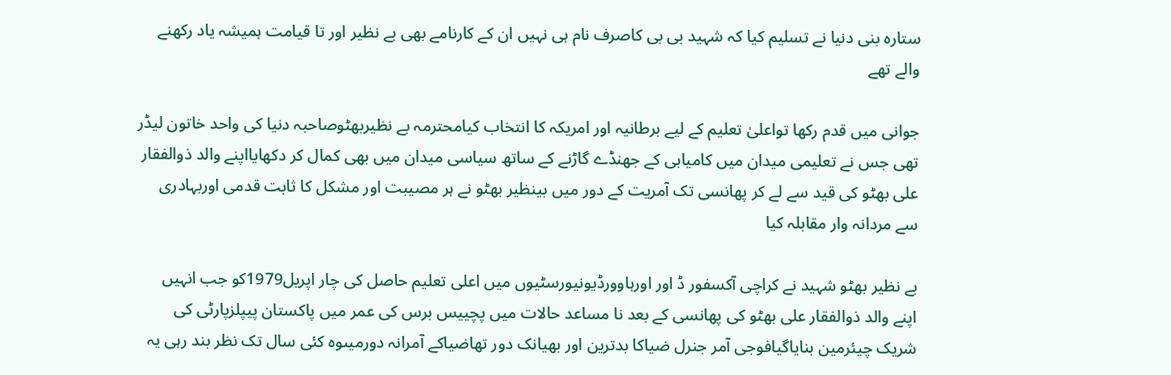ستارہ بنی دنیا نے تسلیم کیا کہ شہید بی بی کاصرف نام ہی نہیں ان کے کارنامے بھی بے نظیر اور تا قیامت ہمیشہ یاد رکھنے والے تھے

جوانی میں قدم رکھا تواعلیٰ تعلیم کے لیے برطانیہ اور امریکہ کا انتخاب کیامحترمہ بے نظیربھٹوصاحبہ دنیا کی واحد خاتون لیڈر تھی جس نے تعلیمی میدان میں کامیابی کے جھنڈے گاڑنے کے ساتھ سیاسی میدان میں بھی کمال کر دکھایااپنے والد ذوالفقار علی بھٹو کی قید سے لے کر پھانسی تک آمریت کے دور میں بینظیر بھٹو نے ہر مصیبت اور مشکل کا ثابت قدمی اوربہادری سے مردانہ وار مقابلہ کیا

بے نظیر بھٹو شہید نے کراچی آکسفور ڈ اور اورہاوورڈیونیورسٹیوں میں اعلی تعلیم حاصل کی چار اپریل1979کو جب انہیں اپنے والد ذوالفقار علی بھٹو کی پھانسی کے بعد نا مساعد حالات میں پچییس برس کی عمر میں پاکستان پیپلزپارٹی کی شریک چیئرمین بنایاگیافوجی آمر جنرل ضیاکا بدترین اور بھیانک دور تھاضیاکے آمرانہ دورمیںوہ کئی سال تک نظر بند رہی یہ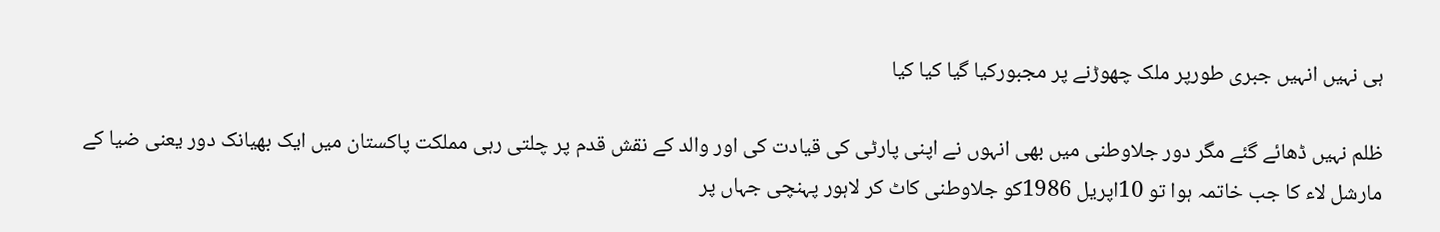ہی نہیں انہیں جبری طورپر ملک چھوڑنے پر مجبورکیا گیا کیا کیا

ظلم نہیں ڈھائے گئے مگر دور جلاوطنی میں بھی انہوں نے اپنی پارٹی کی قیادت کی اور والد کے نقش قدم پر چلتی رہی مملکت پاکستان میں ایک بھیانک دور یعنی ضیا کے مارشل لاء کا جب خاتمہ ہوا تو 10اپریل 1986کو جلاوطنی کاٹ کر لاہور پہنچی جہاں پر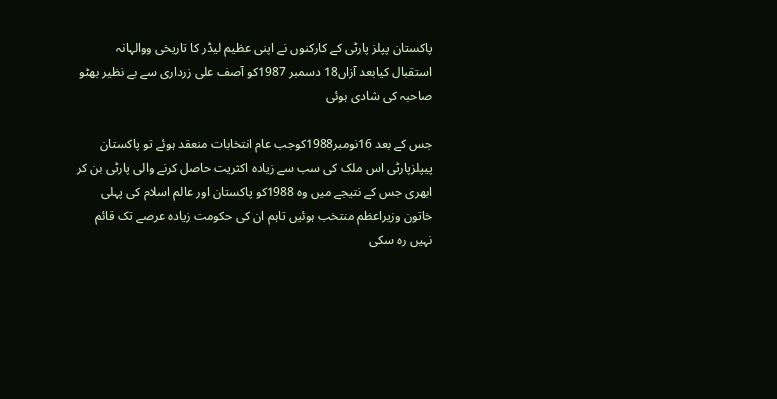پاکستان پپلز پارٹی کے کارکنوں نے اپنی عظیم لیڈر کا تاریخی ووالہانہ استقبال کیابعد آزاں18 دسمبر 1987کو آصف علی زرداری سے بے نظیر بھٹو صاحبہ کی شادی ہوئی

جس کے بعد 16نومبر1988کوجب عام انتخابات منعقد ہوئے تو پاکستان پیپلزپارٹی اس ملک کی سب سے زیادہ اکثریت حاصل کرنے والی پارٹی بن کر ابھری جس کے نتیجے میں وہ 1988کو پاکستان اور عالم اسلام کی پہلی خاتون وزیراعظم منتخب ہوئیں تاہم ان کی حکومت زیادہ عرصے تک قائم نہیں رہ سکی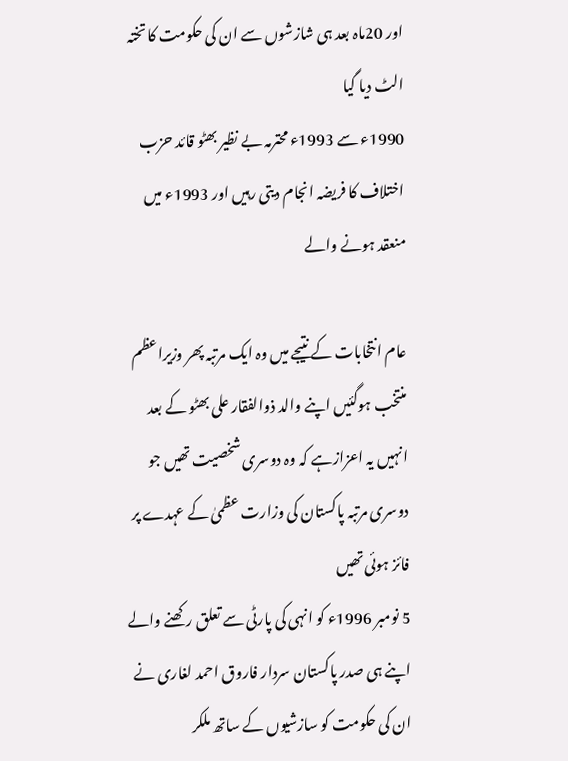اور 20ماہ بعد ہی شازشوں سے ان کی حکومت کا تختہ الٹ دیا گیا
1990ء سے 1993ء محترمہ بے نظیر بھٹو قائد حزب اختلاف کا فریضہ انجام دیتی رہیں اور 1993ء میں منعقد ہونے والے

عام انتخابات کے نتیجے میں وہ ایک مرتبہ پھر وزیراعظم منتخب ہوگئیں اپنے والد ذوالفقار علی بھٹو کے بعد انہیں یہ اعزازہے کہ وہ دوسری شخصیت تھیں جو دوسری مرتبہ پاکستان کی وزارت عظمیٰ کے عہدے پر فائز ہوئی تھیں
5 نومبر 1996ء کو انہی کی پارٹی سے تعلق رکھنے والے اپنے ہی صدر پاکستان سردار فاروق احمد لغاری نے ان کی حکومت کو سازشیوں کے ساتھ ملکر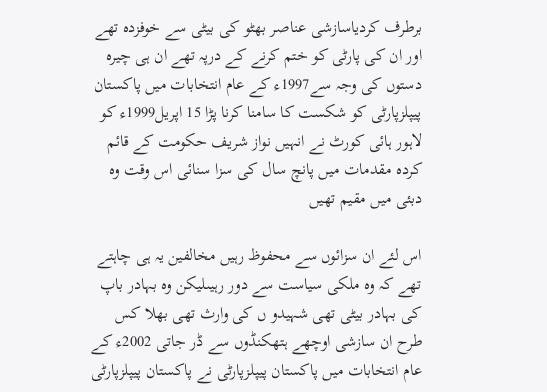برطرف کردیاسازشی عناصر بھٹو کی بیٹی سے خوفزدہ تھے اور ان کی پارٹی کو ختم کرنے کے درپہ تھے ان ہی چیرہ دستوں کی وجہ سے1997ء کے عام انتخابات میں پاکستان پیپلزپارٹی کو شکست کا سامنا کرنا پڑا 15 اپریل1999ء کو لاہور ہائی کورٹ نے انہیں نواز شریف حکومت کے قائم کردہ مقدمات میں پانچ سال کی سزا سنائی اس وقت وہ دبئی میں مقیم تھیں

اس لئے ان سزائوں سے محفوظ رہیں مخالفین یہ ہی چاہتے تھے کہ وہ ملکی سیاست سے دور رہیںلیکن وہ بہادر باپ کی بہادر بیٹی تھی شہیدو ں کی وارث تھی بھلا کس طرح ان سازشی اوچھے ہتھکنڈوں سے ڈر جاتی 2002ء کے عام انتخابات میں پاکستان پیپلزپارٹی نے پاکستان پیپلزپارٹی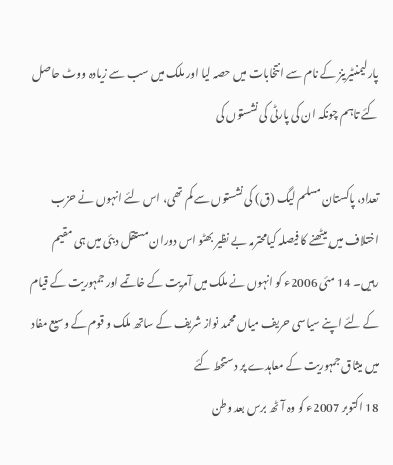پارلیمنٹیرینز کے نام سے انتخابات میں حصہ لیا اور ملک میں سب سے زیادہ ووٹ حاصل کئے تاہم چونکہ ان کی پارٹی کی نشستوں کی

تعداد، پاکستان مسلم لیگ (ق) کی نشستوں سے کم تھی، اس لئے انہوں نے حزب اختلاف میں بیٹھنے کا فیصلہ کیامحترمہ بے نظیر بھٹو اس دوران مستقل دبئی میں ہی مقیم رہیں۔ 14 مئی 2006ء کو انہوں نے ملک میں آمریت کے خاتمے اور جمہوریت کے قیام کے لئے اپنے سیاسی حریف میاں محمد نواز شریف کے ساتھ ملک و قوم کے وسیع مفاد میں میثاق جمہوریت کے معاہدے پر دستخط کئے
18 اکتوبر 2007ء کو وہ آٹھ برس بعد وطن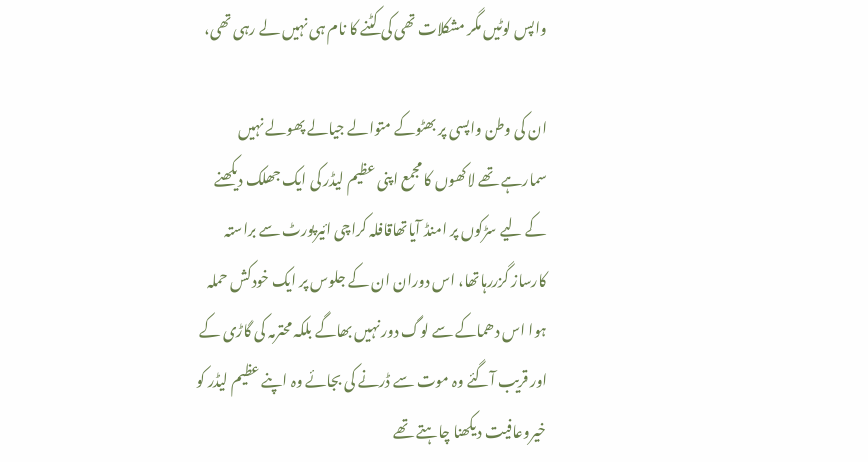واپس لوٹیں مگر مشکلات تھی کی کٹنے کا نام ہی نہیں لے رہی تھی،

ان کی وطن واپسی پر بھٹوکے متوالے جیالے پھولے نہیں سمارہے تھے لاکھوں کا مجمع اپنی عظیم لیڈر کی ایک جھلک دیکھنے کے لیے سڑکوں پر امنڈ آیاتھاقافلہ کراچی ائیرپورٹ سے براستہ کارساز گزررہاتھا، اس دوران ان کے جلوس پر ایک خودکش حملہ ہوا اس دھماکے سے لوگ دور نہیں بھاگے بلکہ محترمہ کی گاڑی کے اور قریب آگئے وہ موت سے ڈرنے کی بجائے وہ اپنے عظیم لیڈر کو خیروعافیت دیکھنا چاہتے تھے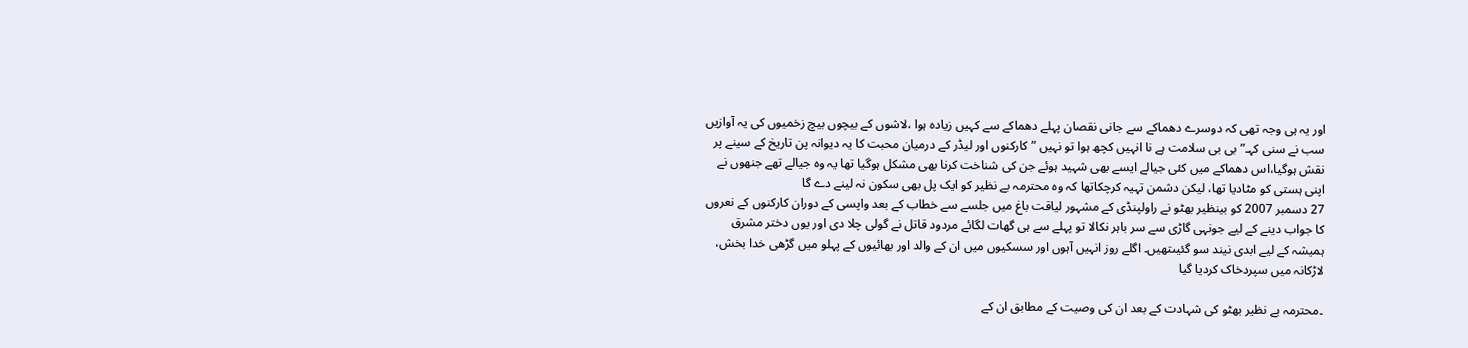اور یہ ہی وجہ تھی کہ دوسرے دھماکے سے جانی نقصان پہلے دھماکے سے کہیں زیادہ ہوا ،لاشوں کے بیچوں بیچ زخمیوں کی یہ آوازیں سب نے سنی کہـ” بی بی سلامت ہے نا انہیں کچھ ہوا تو نہیں ” کارکنوں اور لیڈر کے درمیان محبت کا یہ دیوانہ پن تاریخ کے سینے پر نقش ہوگیا،اس دھماکے میں کئی جیالے ایسے بھی شہید ہوئے جن کی شناخت کرنا بھی مشکل ہوگیا تھا یہ وہ جیالے تھے جنھوں نے اپنی ہستی کو مٹادیا تھا، لیکن دشمن تہیہ کرچکاتھا کہ وہ محترمہ بے نظیر کو ایک پل بھی سکون نہ لینے دے گا
27 دسمبر 2007 کو بینظیر بھٹو نے راولپنڈی کے مشہور لیاقت باغ میں جلسے سے خطاب کے بعد واپسی کے دوران کارکنوں کے نعروں کا جواب دینے کے لیے جونہی گاڑی سے سر باہر نکالا تو پہلے سے ہی گھات لگائے مردود قاتل نے گولی چلا دی اور یوں دختر مشرق ہمیشہ کے لیے ابدی نیند سو گئیںتھیں۔ اگلے روز انہیں آہوں اور سسکیوں میں ان کے والد اور بھائیوں کے پہلو میں گڑھی خدا بخش، لاڑکانہ میں سپردخاک کردیا گیا

۔محترمہ بے نظیر بھٹو کی شہادت کے بعد ان کی وصیت کے مطابق ان کے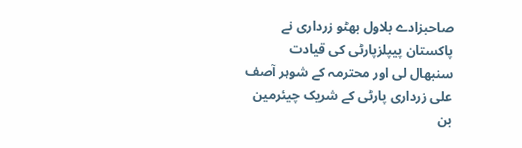صاحبزادے بلاول بھٹو زرداری نے پاکستان پیپلزپارٹی کی قیادت سنبھال لی اور محترمہ کے شوہر آصف علی زرداری پارٹی کے شریک چیئرمین بن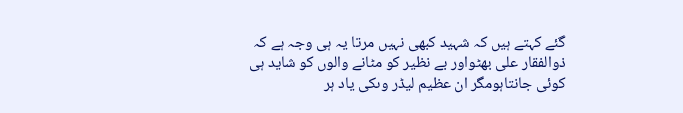گئے کہتے ہیں کہ شہید کبھی نہیں مرتا یہ ہی وجہ ہے کہ ذوالفقار علی بھٹواور بے نظیر کو مٹانے والوں کو شاید ہی کوئی جانتاہومگر ان عظیم لیڈر وںکی یاد ہر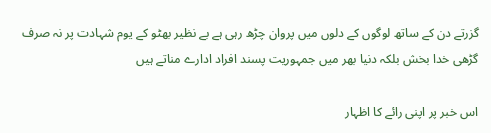گزرتے دن کے ساتھ لوگوں کے دلوں میں پروان چڑھ رہی ہے بے نظیر بھٹو کے یوم شہادت پر نہ صرف گڑھی خدا بخش بلکہ دنیا بھر میں جمہوریت پسند افراد ادارے مناتے ہیں

اس خبر پر اپنی رائے کا اظہار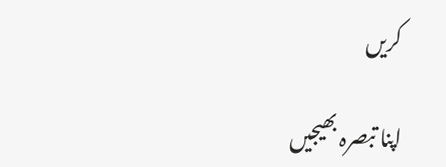کریں

اپنا تبصرہ بھیجیں